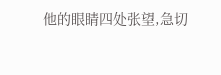他的眼睛四处张望,急切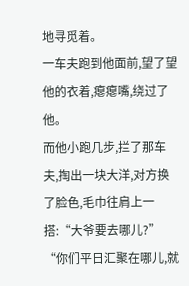地寻觅着。
一车夫跑到他面前,望了望他的衣着,瘪瘪嘴,绕过了他。
而他小跑几步,拦了那车夫,掏出一块大洋,对方换了脸色,毛巾往肩上一搭:“大爷要去哪儿?”
“你们平日汇聚在哪儿,就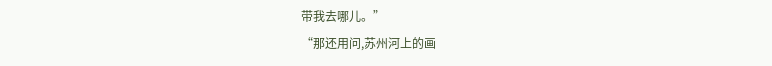带我去哪儿。”
“那还用问,苏州河上的画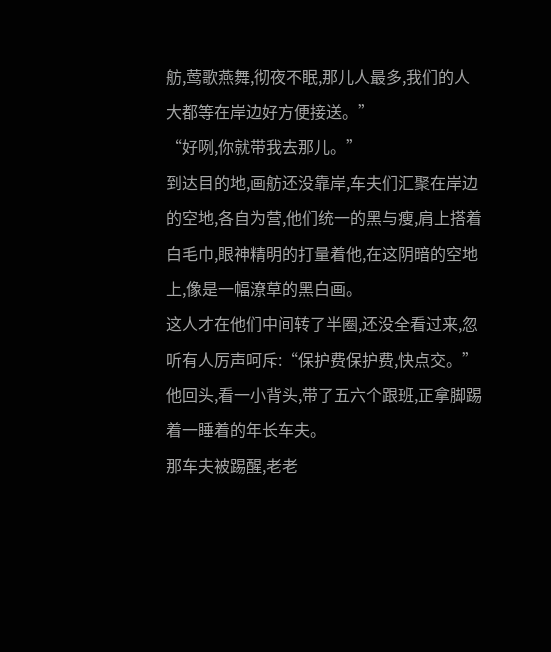舫,莺歌燕舞,彻夜不眠,那儿人最多,我们的人大都等在岸边好方便接送。”
“好咧,你就带我去那儿。”
到达目的地,画舫还没靠岸,车夫们汇聚在岸边的空地,各自为营,他们统一的黑与瘦,肩上搭着白毛巾,眼神精明的打量着他,在这阴暗的空地上,像是一幅潦草的黑白画。
这人才在他们中间转了半圈,还没全看过来,忽听有人厉声呵斥:“保护费保护费,快点交。”
他回头,看一小背头,带了五六个跟班,正拿脚踢着一睡着的年长车夫。
那车夫被踢醒,老老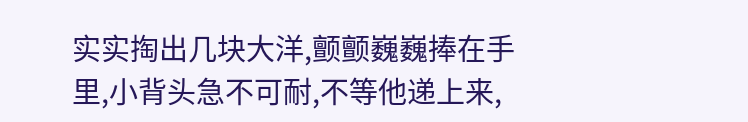实实掏出几块大洋,颤颤巍巍捧在手里,小背头急不可耐,不等他递上来,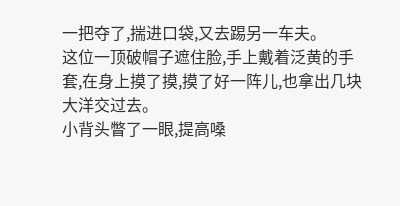一把夺了,揣进口袋,又去踢另一车夫。
这位一顶破帽子遮住脸,手上戴着泛黄的手套,在身上摸了摸,摸了好一阵儿,也拿出几块大洋交过去。
小背头瞥了一眼,提高嗓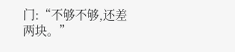门:“不够不够,还差两块。”